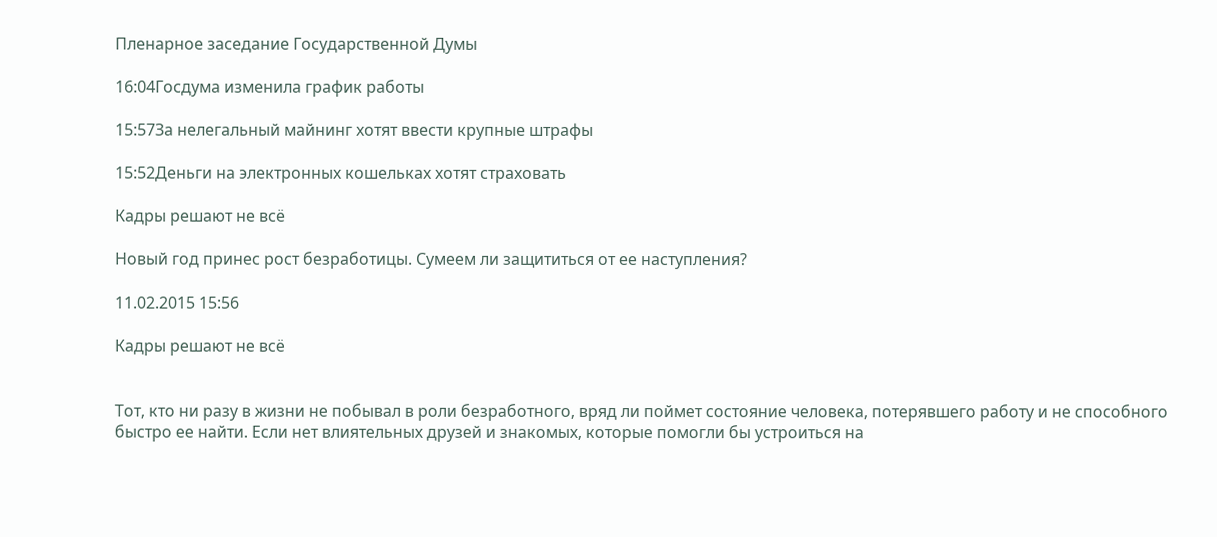Пленарное заседание Государственной Думы

16:04Госдума изменила график работы

15:57За нелегальный майнинг хотят ввести крупные штрафы

15:52Деньги на электронных кошельках хотят страховать

Кадры решают не всё

Новый год принес рост безработицы. Сумеем ли защититься от ее наступления?

11.02.2015 15:56

Кадры решают не всё


Тот, кто ни разу в жизни не побывал в роли безработного, вряд ли поймет состояние человека, потерявшего работу и не способного быстро ее найти. Если нет влиятельных друзей и знакомых, которые помогли бы устроиться на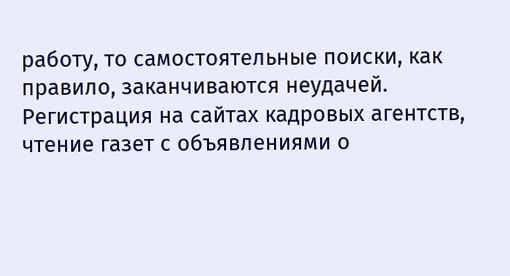работу, то самостоятельные поиски, как правило, заканчиваются неудачей. Регистрация на сайтах кадровых агентств, чтение газет с объявлениями о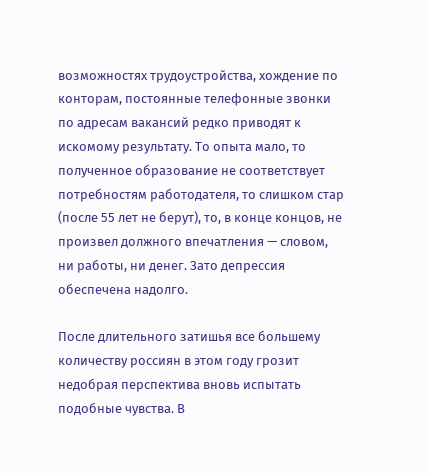возможностях трудоустройства, хождение по конторам, постоянные телефонные звонки по адресам вакансий редко приводят к искомому результату. То опыта мало, то полученное образование не соответствует потребностям работодателя, то слишком стар (после 55 лет не берут), то, в конце концов, не произвел должного впечатления — словом, ни работы, ни денег. Зато депрессия обеспечена надолго.

После длительного затишья все большему количеству россиян в этом году грозит недобрая перспектива вновь испытать подобные чувства. В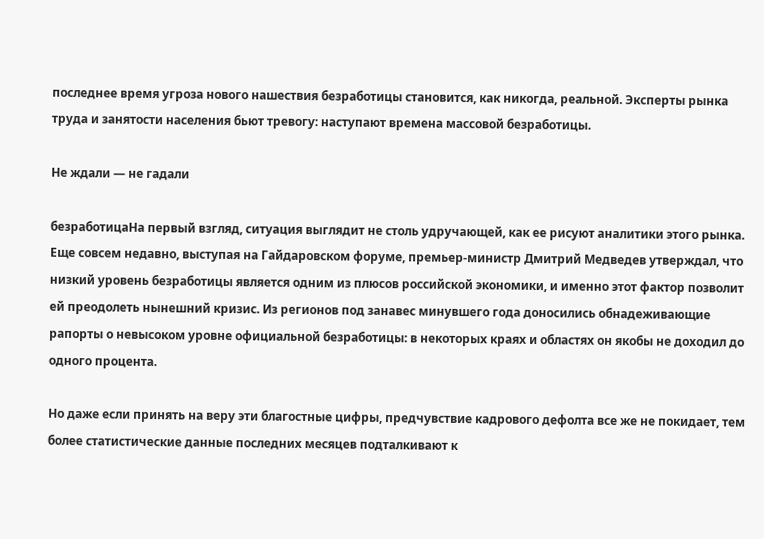последнее время угроза нового нашествия безработицы становится, как никогда, реальной. Эксперты рынка труда и занятости населения бьют тревогу: наступают времена массовой безработицы.

Не ждали — не гадали

безработицаНа первый взгляд, ситуация выглядит не столь удручающей, как ее рисуют аналитики этого рынка. Еще совсем недавно, выступая на Гайдаровском форуме, премьер-министр Дмитрий Медведев утверждал, что низкий уровень безработицы является одним из плюсов российской экономики, и именно этот фактор позволит ей преодолеть нынешний кризис. Из регионов под занавес минувшего года доносились обнадеживающие рапорты о невысоком уровне официальной безработицы: в некоторых краях и областях он якобы не доходил до одного процента.

Но даже если принять на веру эти благостные цифры, предчувствие кадрового дефолта все же не покидает, тем более статистические данные последних месяцев подталкивают к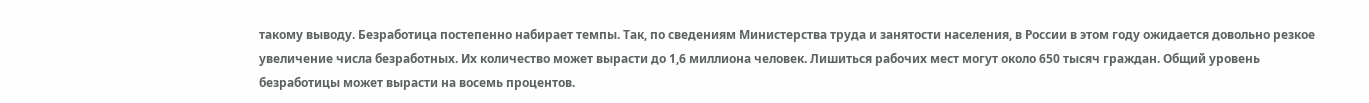такому выводу. Безработица постепенно набирает темпы. Так, по сведениям Министерства труда и занятости населения, в России в этом году ожидается довольно резкое увеличение числа безработных. Их количество может вырасти до 1,6 миллиона человек. Лишиться рабочих мест могут около 650 тысяч граждан. Общий уровень безработицы может вырасти на восемь процентов.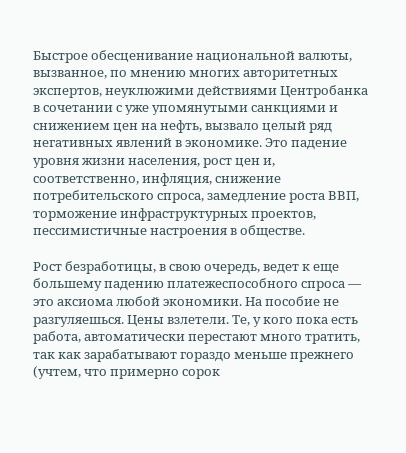Быстрое обесценивание национальной валюты, вызванное, по мнению многих авторитетных экспертов, неуклюжими действиями Центробанка в сочетании с уже упомянутыми санкциями и снижением цен на нефть, вызвало целый ряд негативных явлений в экономике. Это падение уровня жизни населения, рост цен и, соответственно, инфляция, снижение потребительского спроса, замедление роста ВВП, торможение инфраструктурных проектов, пессимистичные настроения в обществе.

Рост безработицы, в свою очередь, ведет к еще большему падению платежеспособного спроса — это аксиома любой экономики. На пособие не разгуляешься. Цены взлетели. Те, у кого пока есть работа, автоматически перестают много тратить, так как зарабатывают гораздо меньше прежнего (учтем, что примерно сорок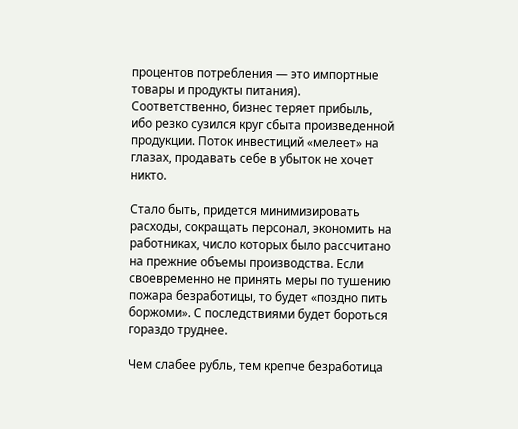процентов потребления — это импортные товары и продукты питания). Соответственно, бизнес теряет прибыль, ибо резко сузился круг сбыта произведенной продукции. Поток инвестиций «мелеет» на глазах, продавать себе в убыток не хочет никто.

Стало быть, придется минимизировать расходы, сокращать персонал, экономить на работниках, число которых было рассчитано на прежние объемы производства. Если своевременно не принять меры по тушению пожара безработицы, то будет «поздно пить боржоми». С последствиями будет бороться гораздо труднее.

Чем слабее рубль, тем крепче безработица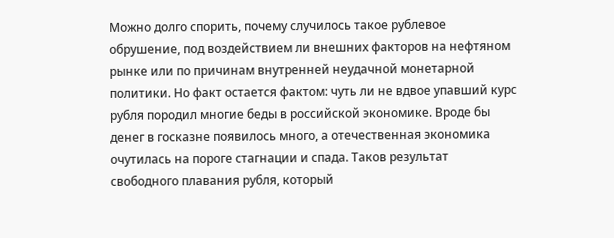Можно долго спорить, почему случилось такое рублевое обрушение, под воздействием ли внешних факторов на нефтяном рынке или по причинам внутренней неудачной монетарной политики. Но факт остается фактом: чуть ли не вдвое упавший курс рубля породил многие беды в российской экономике. Вроде бы денег в госказне появилось много, а отечественная экономика очутилась на пороге стагнации и спада. Таков результат свободного плавания рубля, который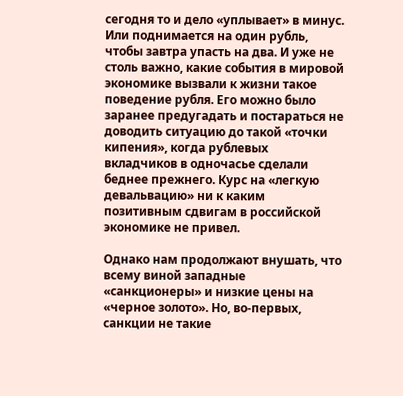сегодня то и дело «уплывает» в минус. Или поднимается на один рубль, чтобы завтра упасть на два. И уже не столь важно, какие события в мировой экономике вызвали к жизни такое поведение рубля. Его можно было заранее предугадать и постараться не доводить ситуацию до такой «точки кипения», когда рублевых вкладчиков в одночасье сделали беднее прежнего. Курс на «легкую девальвацию» ни к каким позитивным сдвигам в российской экономике не привел.

Однако нам продолжают внушать, что всему виной западные «санкционеры» и низкие цены на «черное золото». Но, во-первых, санкции не такие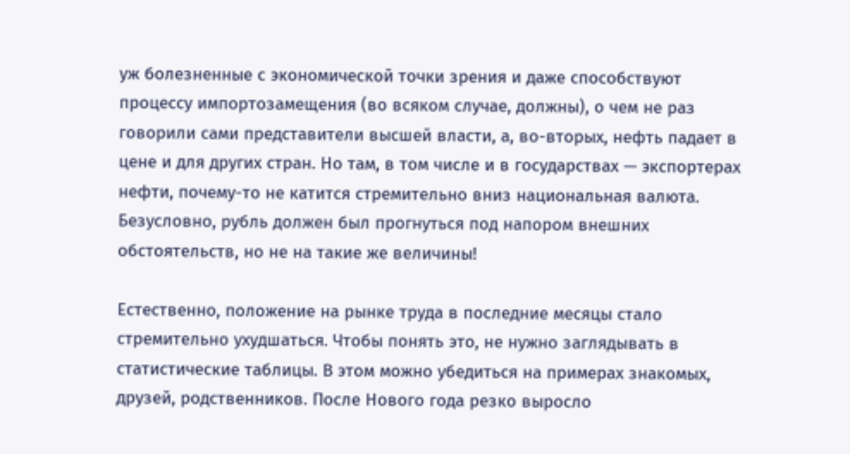уж болезненные с экономической точки зрения и даже способствуют процессу импортозамещения (во всяком случае, должны), о чем не раз говорили сами представители высшей власти, а, во-вторых, нефть падает в цене и для других стран. Но там, в том числе и в государствах — экспортерах нефти, почему-то не катится стремительно вниз национальная валюта. Безусловно, рубль должен был прогнуться под напором внешних обстоятельств, но не на такие же величины!

Естественно, положение на рынке труда в последние месяцы стало стремительно ухудшаться. Чтобы понять это, не нужно заглядывать в статистические таблицы. В этом можно убедиться на примерах знакомых, друзей, родственников. После Нового года резко выросло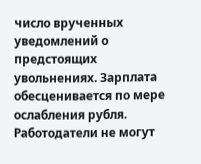число врученных уведомлений о предстоящих увольнениях. Зарплата обесценивается по мере ослабления рубля. Работодатели не могут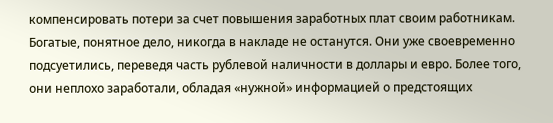компенсировать потери за счет повышения заработных плат своим работникам. Богатые, понятное дело, никогда в накладе не останутся. Они уже своевременно подсуетились, переведя часть рублевой наличности в доллары и евро. Более того, они неплохо заработали, обладая «нужной» информацией о предстоящих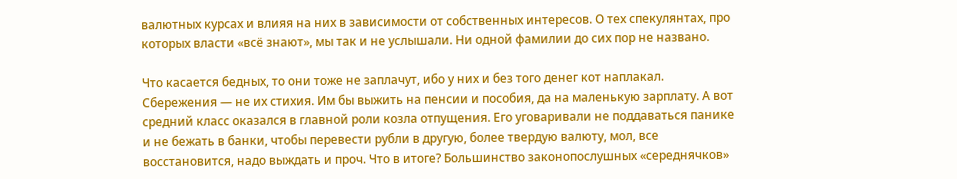валютных курсах и влияя на них в зависимости от собственных интересов. О тех спекулянтах, про которых власти «всё знают», мы так и не услышали. Ни одной фамилии до сих пор не названо.

Что касается бедных, то они тоже не заплачут, ибо у них и без того денег кот наплакал. Сбережения — не их стихия. Им бы выжить на пенсии и пособия, да на маленькую зарплату. А вот средний класс оказался в главной роли козла отпущения. Его уговаривали не поддаваться панике и не бежать в банки, чтобы перевести рубли в другую, более твердую валюту, мол, все восстановится, надо выждать и проч. Что в итоге? Большинство законопослушных «середнячков»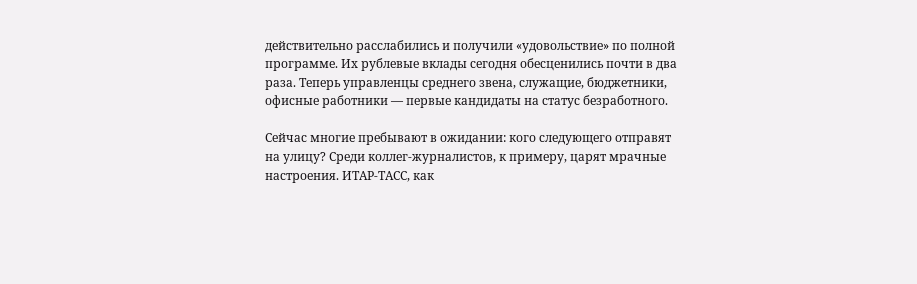действительно расслабились и получили «удовольствие» по полной программе. Их рублевые вклады сегодня обесценились почти в два раза. Теперь управленцы среднего звена, служащие, бюджетники, офисные работники — первые кандидаты на статус безработного.

Сейчас многие пребывают в ожидании: кого следующего отправят на улицу? Среди коллег-журналистов, к примеру, царят мрачные настроения. ИТАР-ТАСС, как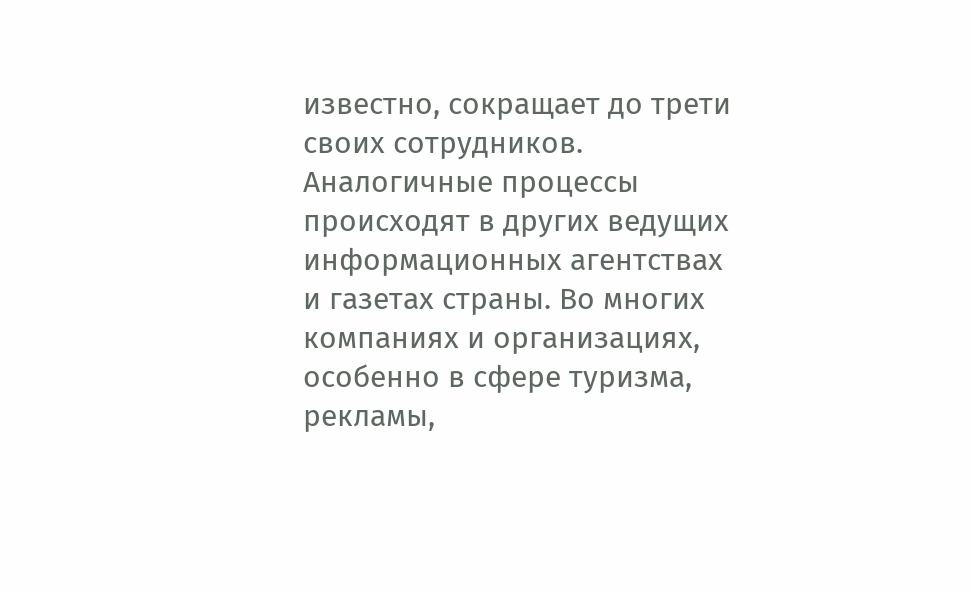известно, сокращает до трети своих сотрудников. Аналогичные процессы происходят в других ведущих информационных агентствах и газетах страны. Во многих компаниях и организациях, особенно в сфере туризма, рекламы,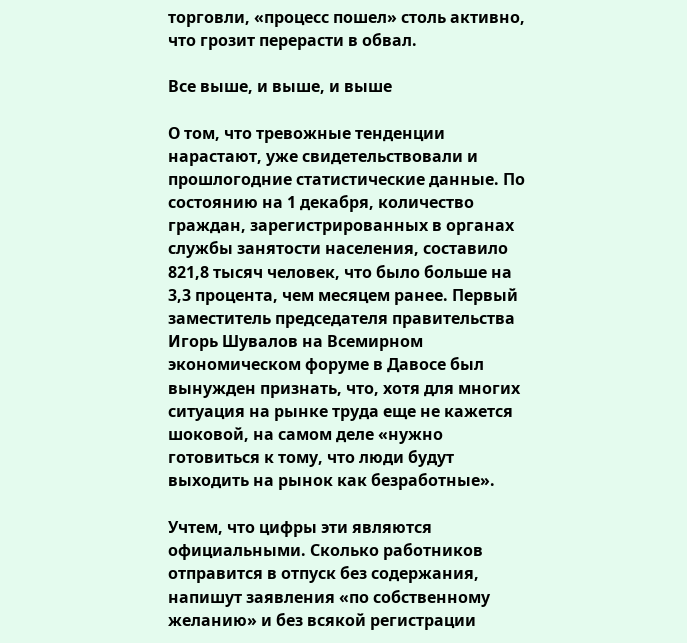торговли, «процесс пошел» столь активно, что грозит перерасти в обвал.

Все выше, и выше, и выше

О том, что тревожные тенденции нарастают, уже свидетельствовали и прошлогодние статистические данные. По состоянию на 1 декабря, количество граждан, зарегистрированных в органах службы занятости населения, составило 821,8 тысяч человек, что было больше на 3,3 процента, чем месяцем ранее. Первый заместитель председателя правительства Игорь Шувалов на Всемирном экономическом форуме в Давосе был вынужден признать, что, хотя для многих ситуация на рынке труда еще не кажется шоковой, на самом деле «нужно готовиться к тому, что люди будут выходить на рынок как безработные».

Учтем, что цифры эти являются официальными. Сколько работников отправится в отпуск без содержания, напишут заявления «по собственному желанию» и без всякой регистрации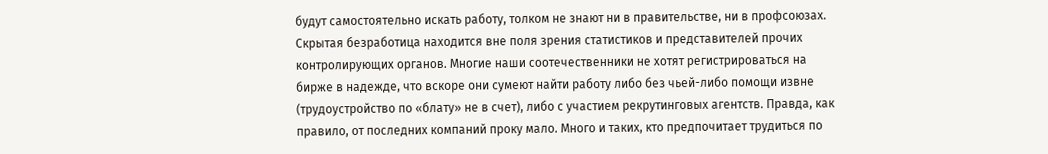будут самостоятельно искать работу, толком не знают ни в правительстве, ни в профсоюзах. Скрытая безработица находится вне поля зрения статистиков и представителей прочих контролирующих органов. Многие наши соотечественники не хотят регистрироваться на бирже в надежде, что вскоре они сумеют найти работу либо без чьей-либо помощи извне (трудоустройство по «блату» не в счет), либо с участием рекрутинговых агентств. Правда, как правило, от последних компаний проку мало. Много и таких, кто предпочитает трудиться по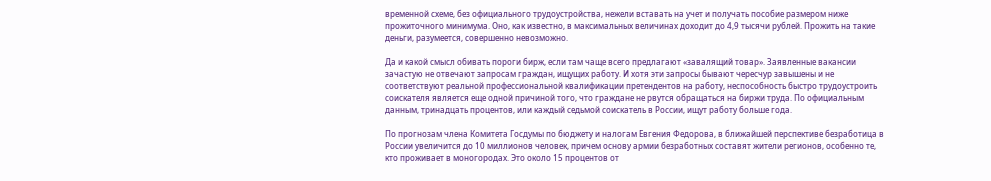временной схеме, без официального трудоустройства, нежели вставать на учет и получать пособие размером ниже прожиточного минимума. Оно, как известно, в максимальных величинах доходит до 4,9 тысячи рублей. Прожить на такие деньги, разумеется, совершенно невозможно.

Да и какой смысл обивать пороги бирж, если там чаще всего предлагают «завалящий товар». Заявленные вакансии зачастую не отвечают запросам граждан, ищущих работу. И хотя эти запросы бывают чересчур завышены и не соответствуют реальной профессиональной квалификации претендентов на работу, неспособность быстро трудоустроить соискателя является еще одной причиной того, что граждане не рвутся обращаться на биржи труда. По официальным данным, тринадцать процентов, или каждый седьмой соискатель в России, ищут работу больше года.

По прогнозам члена Комитета Госдумы по бюджету и налогам Евгения Федорова, в ближайшей перспективе безработица в России увеличится до 10 миллионов человек, причем основу армии безработных составят жители регионов, особенно те, кто проживает в моногородах. Это около 15 процентов от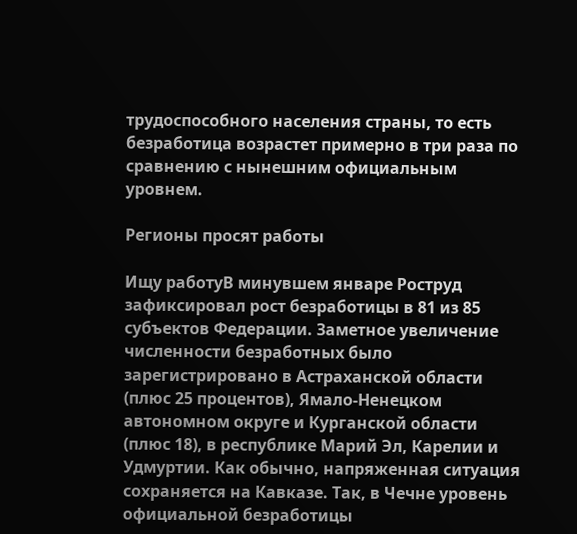трудоспособного населения страны, то есть безработица возрастет примерно в три раза по сравнению с нынешним официальным уровнем.

Регионы просят работы

Ищу работуВ минувшем январе Роструд зафиксировал рост безработицы в 81 из 85 субъектов Федерации. Заметное увеличение численности безработных было зарегистрировано в Астраханской области (плюс 25 процентов), Ямало-Ненецком автономном округе и Курганской области (плюс 18), в республике Марий Эл, Карелии и Удмуртии. Как обычно, напряженная ситуация сохраняется на Кавказе. Так, в Чечне уровень официальной безработицы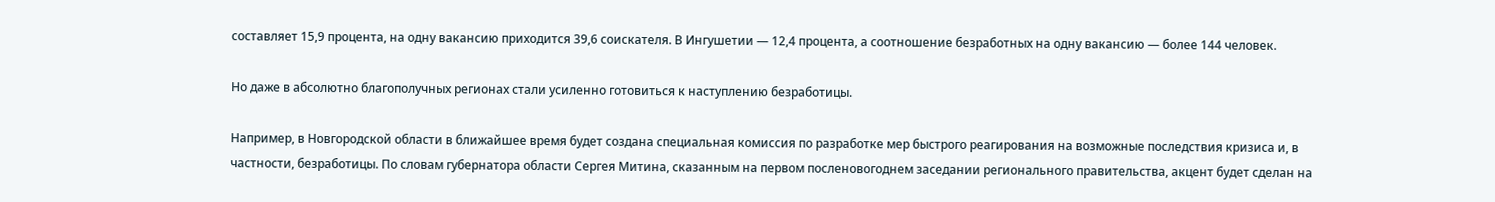составляет 15,9 процента, на одну вакансию приходится 39,6 соискателя. В Ингушетии — 12,4 процента, а соотношение безработных на одну вакансию — более 144 человек.

Но даже в абсолютно благополучных регионах стали усиленно готовиться к наступлению безработицы.

Например, в Новгородской области в ближайшее время будет создана специальная комиссия по разработке мер быстрого реагирования на возможные последствия кризиса и, в частности, безработицы. По словам губернатора области Сергея Митина, сказанным на первом посленовогоднем заседании регионального правительства, акцент будет сделан на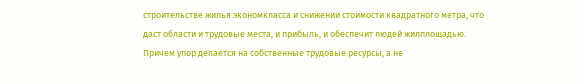строительстве жилья экономкласса и снижении стоимости квадратного метра, что даст области и трудовые места, и прибыль, и обеспечит людей жилплощадью. Причем упор делается на собственные трудовые ресурсы, а не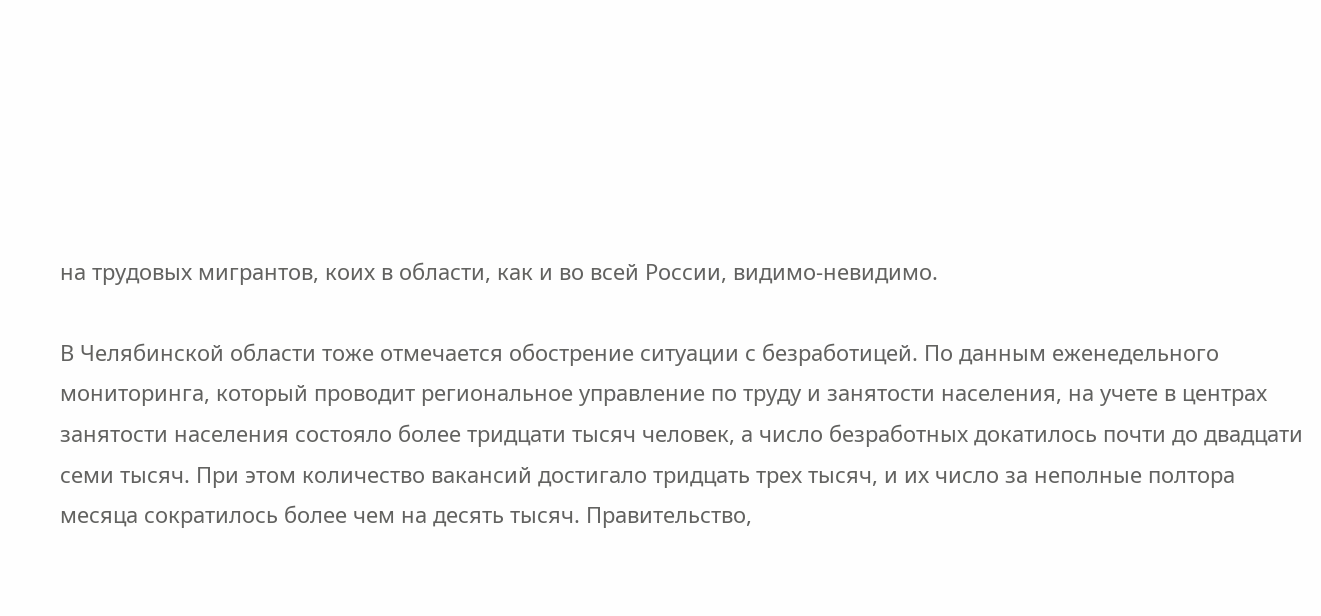на трудовых мигрантов, коих в области, как и во всей России, видимо-невидимо.

В Челябинской области тоже отмечается обострение ситуации с безработицей. По данным еженедельного мониторинга, который проводит региональное управление по труду и занятости населения, на учете в центрах занятости населения состояло более тридцати тысяч человек, а число безработных докатилось почти до двадцати семи тысяч. При этом количество вакансий достигало тридцать трех тысяч, и их число за неполные полтора месяца сократилось более чем на десять тысяч. Правительство,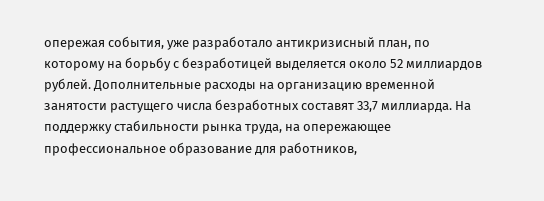опережая события, уже разработало антикризисный план, по которому на борьбу с безработицей выделяется около 52 миллиардов рублей. Дополнительные расходы на организацию временной занятости растущего числа безработных составят 33,7 миллиарда. На поддержку стабильности рынка труда, на опережающее профессиональное образование для работников,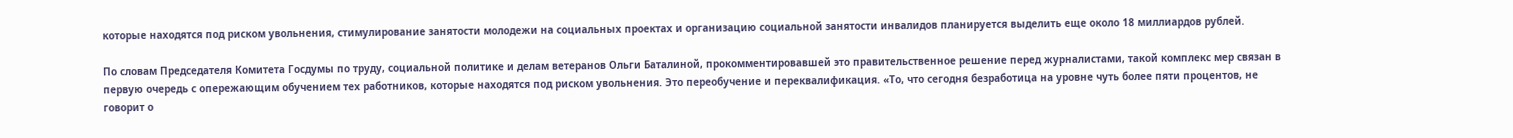которые находятся под риском увольнения, стимулирование занятости молодежи на социальных проектах и организацию социальной занятости инвалидов планируется выделить еще около 18 миллиардов рублей.

По словам Председателя Комитета Госдумы по труду, социальной политике и делам ветеранов Ольги Баталиной, прокомментировавшей это правительственное решение перед журналистами, такой комплекс мер связан в первую очередь с опережающим обучением тех работников, которые находятся под риском увольнения. Это переобучение и переквалификация. «То, что сегодня безработица на уровне чуть более пяти процентов, не говорит о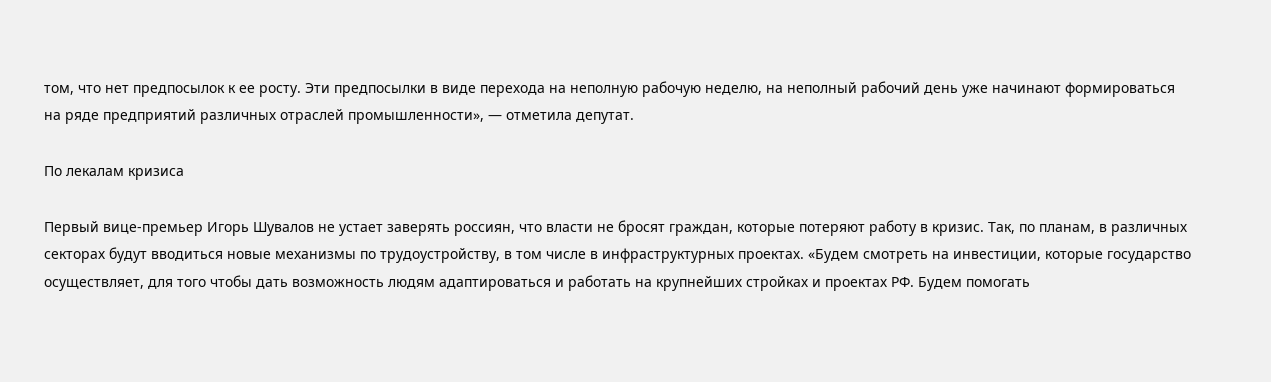том, что нет предпосылок к ее росту. Эти предпосылки в виде перехода на неполную рабочую неделю, на неполный рабочий день уже начинают формироваться на ряде предприятий различных отраслей промышленности», — отметила депутат.

По лекалам кризиса

Первый вице-премьер Игорь Шувалов не устает заверять россиян, что власти не бросят граждан, которые потеряют работу в кризис. Так, по планам, в различных секторах будут вводиться новые механизмы по трудоустройству, в том числе в инфраструктурных проектах. «Будем смотреть на инвестиции, которые государство осуществляет, для того чтобы дать возможность людям адаптироваться и работать на крупнейших стройках и проектах РФ. Будем помогать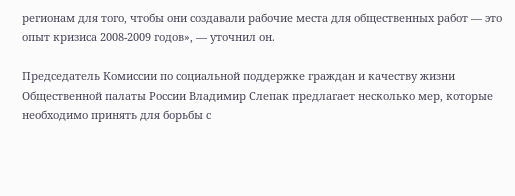регионам для того, чтобы они создавали рабочие места для общественных работ — это опыт кризиса 2008-2009 годов», — уточнил он.

Председатель Комиссии по социальной поддержке граждан и качеству жизни Общественной палаты России Владимир Слепак предлагает несколько мер, которые необходимо принять для борьбы с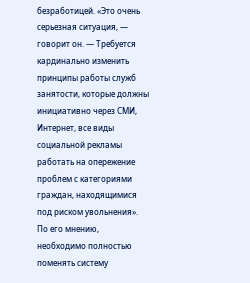безработицей. «Это очень серьезная ситуация, — говорит он. — Требуется кардинально изменить принципы работы служб занятости, которые должны инициативно через СМИ, Интернет, все виды социальной рекламы работать на опережение проблем с категориями граждан, находящимися под риском увольнения». По его мнению, необходимо полностью поменять систему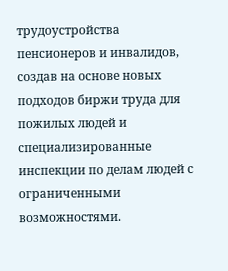трудоустройства пенсионеров и инвалидов, создав на основе новых подходов биржи труда для пожилых людей и специализированные инспекции по делам людей с ограниченными возможностями.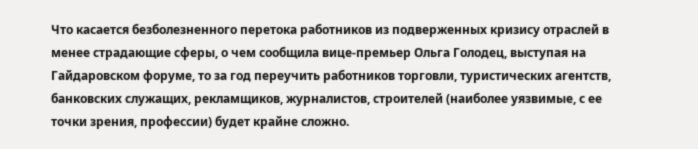Что касается безболезненного перетока работников из подверженных кризису отраслей в менее страдающие сферы, о чем сообщила вице-премьер Ольга Голодец, выступая на Гайдаровском форуме, то за год переучить работников торговли, туристических агентств, банковских служащих, рекламщиков, журналистов, строителей (наиболее уязвимые, с ее точки зрения, профессии) будет крайне сложно.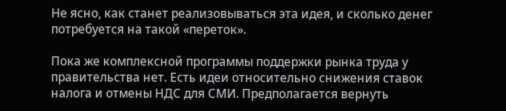Не ясно, как станет реализовываться эта идея, и сколько денег потребуется на такой «переток».

Пока же комплексной программы поддержки рынка труда у правительства нет. Есть идеи относительно снижения ставок налога и отмены НДС для СМИ. Предполагается вернуть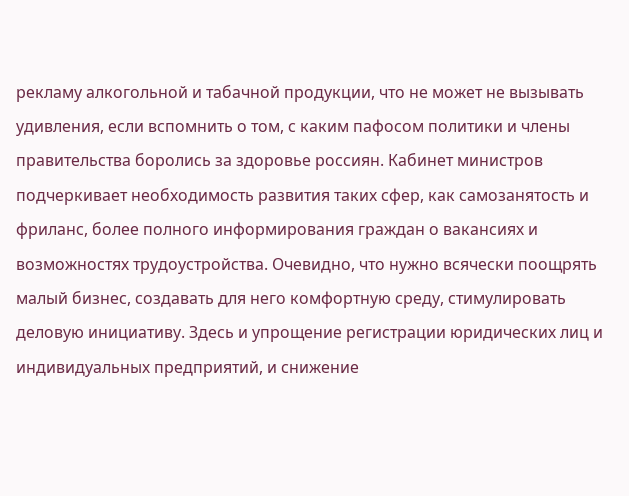рекламу алкогольной и табачной продукции, что не может не вызывать удивления, если вспомнить о том, с каким пафосом политики и члены правительства боролись за здоровье россиян. Кабинет министров подчеркивает необходимость развития таких сфер, как самозанятость и фриланс, более полного информирования граждан о вакансиях и возможностях трудоустройства. Очевидно, что нужно всячески поощрять малый бизнес, создавать для него комфортную среду, стимулировать деловую инициативу. Здесь и упрощение регистрации юридических лиц и индивидуальных предприятий, и снижение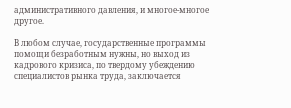административного давления, и многое-многое другое.

В любом случае, государственные программы помощи безработным нужны, но выход из кадрового кризиса, по твердому убеждению специалистов рынка труда, заключается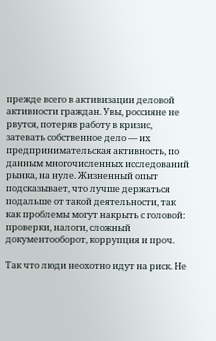прежде всего в активизации деловой активности граждан. Увы, россияне не рвутся, потеряв работу в кризис, затевать собственное дело — их предпринимательская активность, по данным многочисленных исследований рынка, на нуле. Жизненный опыт подсказывает, что лучше держаться подальше от такой деятельности, так как проблемы могут накрыть с головой: проверки, налоги, сложный документооборот, коррупция и проч.

Так что люди неохотно идут на риск. Не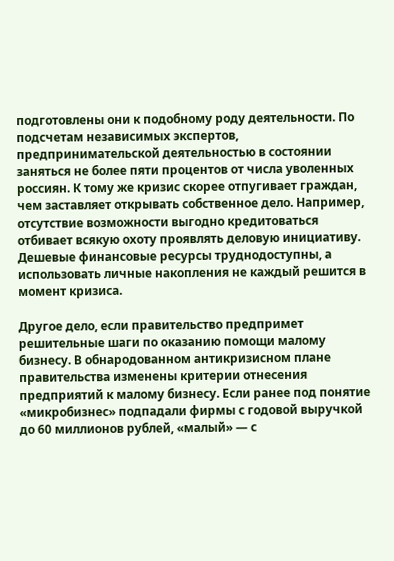подготовлены они к подобному роду деятельности. По подсчетам независимых экспертов, предпринимательской деятельностью в состоянии заняться не более пяти процентов от числа уволенных россиян. К тому же кризис скорее отпугивает граждан, чем заставляет открывать собственное дело. Например, отсутствие возможности выгодно кредитоваться отбивает всякую охоту проявлять деловую инициативу. Дешевые финансовые ресурсы труднодоступны, а использовать личные накопления не каждый решится в момент кризиса.

Другое дело, если правительство предпримет решительные шаги по оказанию помощи малому бизнесу. В обнародованном антикризисном плане правительства изменены критерии отнесения предприятий к малому бизнесу. Если ранее под понятие «микробизнес» подпадали фирмы с годовой выручкой до 60 миллионов рублей, «малый» — с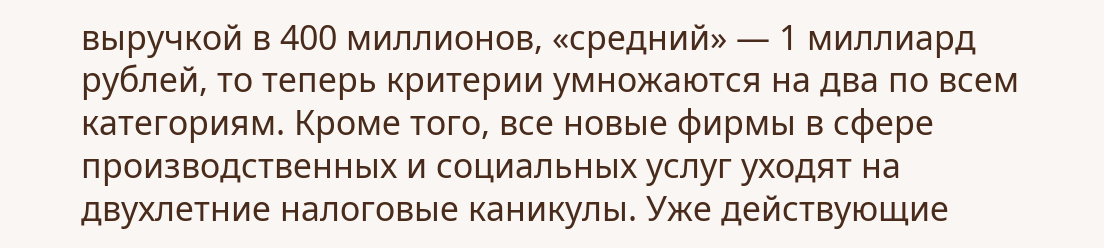выручкой в 400 миллионов, «средний» — 1 миллиард рублей, то теперь критерии умножаются на два по всем категориям. Кроме того, все новые фирмы в сфере производственных и социальных услуг уходят на двухлетние налоговые каникулы. Уже действующие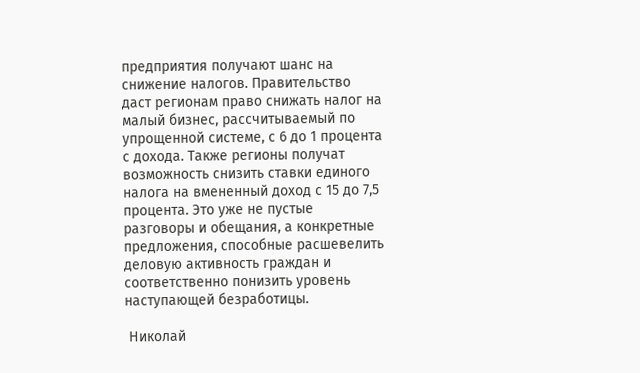предприятия получают шанс на снижение налогов. Правительство даст регионам право снижать налог на малый бизнес, рассчитываемый по упрощенной системе, с 6 до 1 процента с дохода. Также регионы получат возможность снизить ставки единого налога на вмененный доход с 15 до 7,5 процента. Это уже не пустые разговоры и обещания, а конкретные предложения, способные расшевелить деловую активность граждан и соответственно понизить уровень наступающей безработицы.

 Николай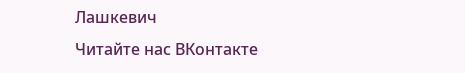Лашкевич
Читайте нас ВКонтакте